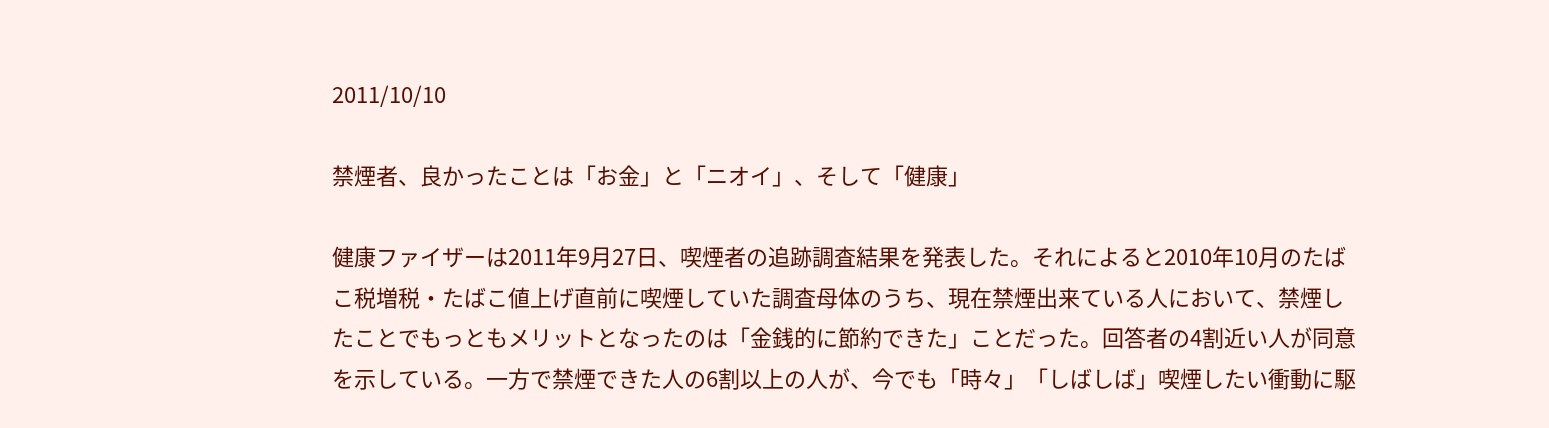2011/10/10

禁煙者、良かったことは「お金」と「ニオイ」、そして「健康」

健康ファイザーは2011年9月27日、喫煙者の追跡調査結果を発表した。それによると2010年10月のたばこ税増税・たばこ値上げ直前に喫煙していた調査母体のうち、現在禁煙出来ている人において、禁煙したことでもっともメリットとなったのは「金銭的に節約できた」ことだった。回答者の4割近い人が同意を示している。一方で禁煙できた人の6割以上の人が、今でも「時々」「しばしば」喫煙したい衝動に駆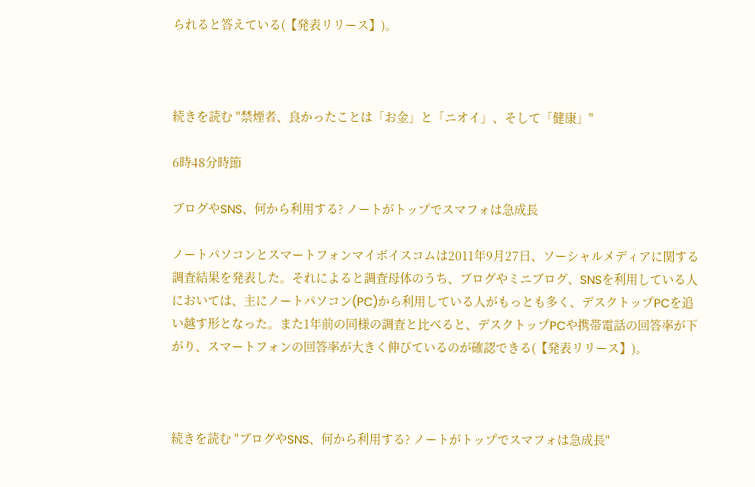られると答えている(【発表リリース】)。



続きを読む "禁煙者、良かったことは「お金」と「ニオイ」、そして「健康」"

6時48分時節

ブログやSNS、何から利用する? ノートがトップでスマフォは急成長

ノートパソコンとスマートフォンマイボイスコムは2011年9月27日、ソーシャルメディアに関する調査結果を発表した。それによると調査母体のうち、ブログやミニブログ、SNSを利用している人においては、主にノートパソコン(PC)から利用している人がもっとも多く、デスクトップPCを追い越す形となった。また1年前の同様の調査と比べると、デスクトップPCや携帯電話の回答率が下がり、スマートフォンの回答率が大きく伸びているのが確認できる(【発表リリース】)。



続きを読む "ブログやSNS、何から利用する? ノートがトップでスマフォは急成長"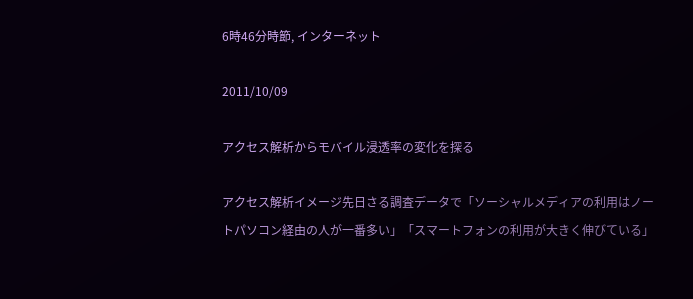6時46分時節, インターネット

2011/10/09

アクセス解析からモバイル浸透率の変化を探る

アクセス解析イメージ先日さる調査データで「ソーシャルメディアの利用はノートパソコン経由の人が一番多い」「スマートフォンの利用が大きく伸びている」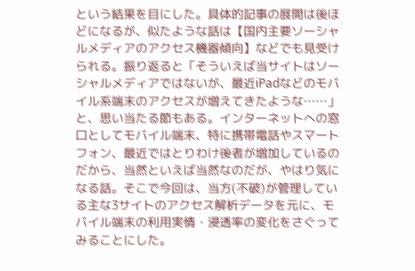という結果を目にした。具体的記事の展開は後ほどになるが、似たような話は【国内主要ソーシャルメディアのアクセス機器傾向】などでも見受けられる。振り返ると「そういえば当サイトはソーシャルメディアではないが、最近iPadなどのモバイル系端末のアクセスが増えてきたような……」と、思い当たる節もある。インターネットへの窓口としてモバイル端末、特に携帯電話やスマートフォン、最近ではとりわけ後者が増加しているのだから、当然といえば当然なのだが、やはり気になる話。そこで今回は、当方(不破)が管理している主な3サイトのアクセス解析データを元に、モバイル端末の利用実情・浸透率の変化をさぐってみることにした。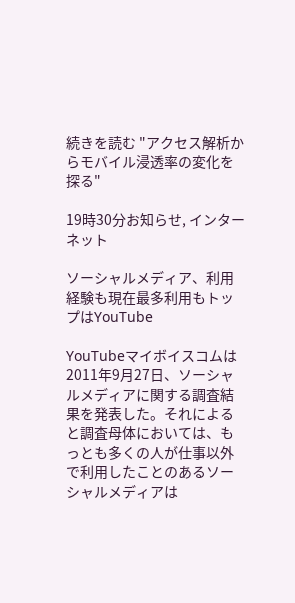続きを読む "アクセス解析からモバイル浸透率の変化を探る"

19時30分お知らせ, インターネット

ソーシャルメディア、利用経験も現在最多利用もトップはYouTube

YouTubeマイボイスコムは2011年9月27日、ソーシャルメディアに関する調査結果を発表した。それによると調査母体においては、もっとも多くの人が仕事以外で利用したことのあるソーシャルメディアは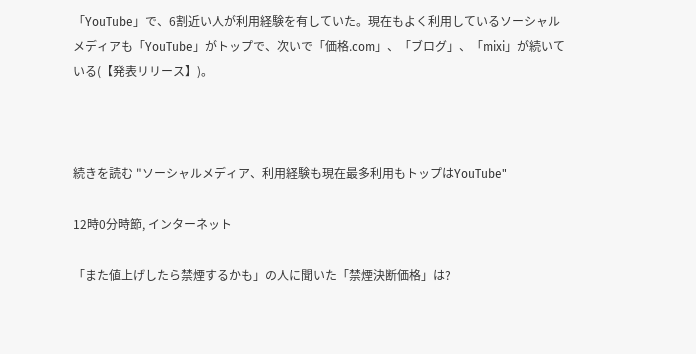「YouTube」で、6割近い人が利用経験を有していた。現在もよく利用しているソーシャルメディアも「YouTube」がトップで、次いで「価格.com」、「ブログ」、「mixi」が続いている(【発表リリース】)。



続きを読む "ソーシャルメディア、利用経験も現在最多利用もトップはYouTube"

12時0分時節, インターネット

「また値上げしたら禁煙するかも」の人に聞いた「禁煙決断価格」は?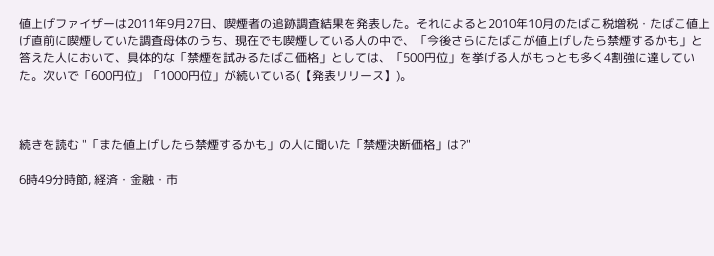値上げファイザーは2011年9月27日、喫煙者の追跡調査結果を発表した。それによると2010年10月のたばこ税増税・たばこ値上げ直前に喫煙していた調査母体のうち、現在でも喫煙している人の中で、「今後さらにたばこが値上げしたら禁煙するかも」と答えた人において、具体的な「禁煙を試みるたばこ価格」としては、「500円位」を挙げる人がもっとも多く4割強に達していた。次いで「600円位」「1000円位」が続いている(【発表リリース】)。



続きを読む "「また値上げしたら禁煙するかも」の人に聞いた「禁煙決断価格」は?"

6時49分時節, 経済・金融・市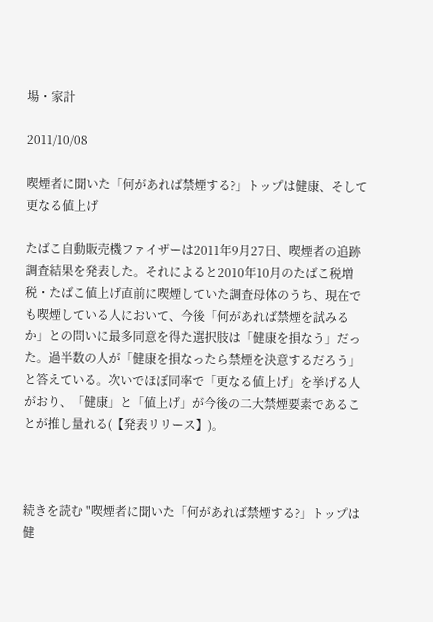場・家計

2011/10/08

喫煙者に聞いた「何があれば禁煙する?」トップは健康、そして更なる値上げ

たばこ自動販売機ファイザーは2011年9月27日、喫煙者の追跡調査結果を発表した。それによると2010年10月のたばこ税増税・たばこ値上げ直前に喫煙していた調査母体のうち、現在でも喫煙している人において、今後「何があれば禁煙を試みるか」との問いに最多同意を得た選択肢は「健康を損なう」だった。過半数の人が「健康を損なったら禁煙を決意するだろう」と答えている。次いでほぼ同率で「更なる値上げ」を挙げる人がおり、「健康」と「値上げ」が今後の二大禁煙要素であることが推し量れる(【発表リリース】)。



続きを読む "喫煙者に聞いた「何があれば禁煙する?」トップは健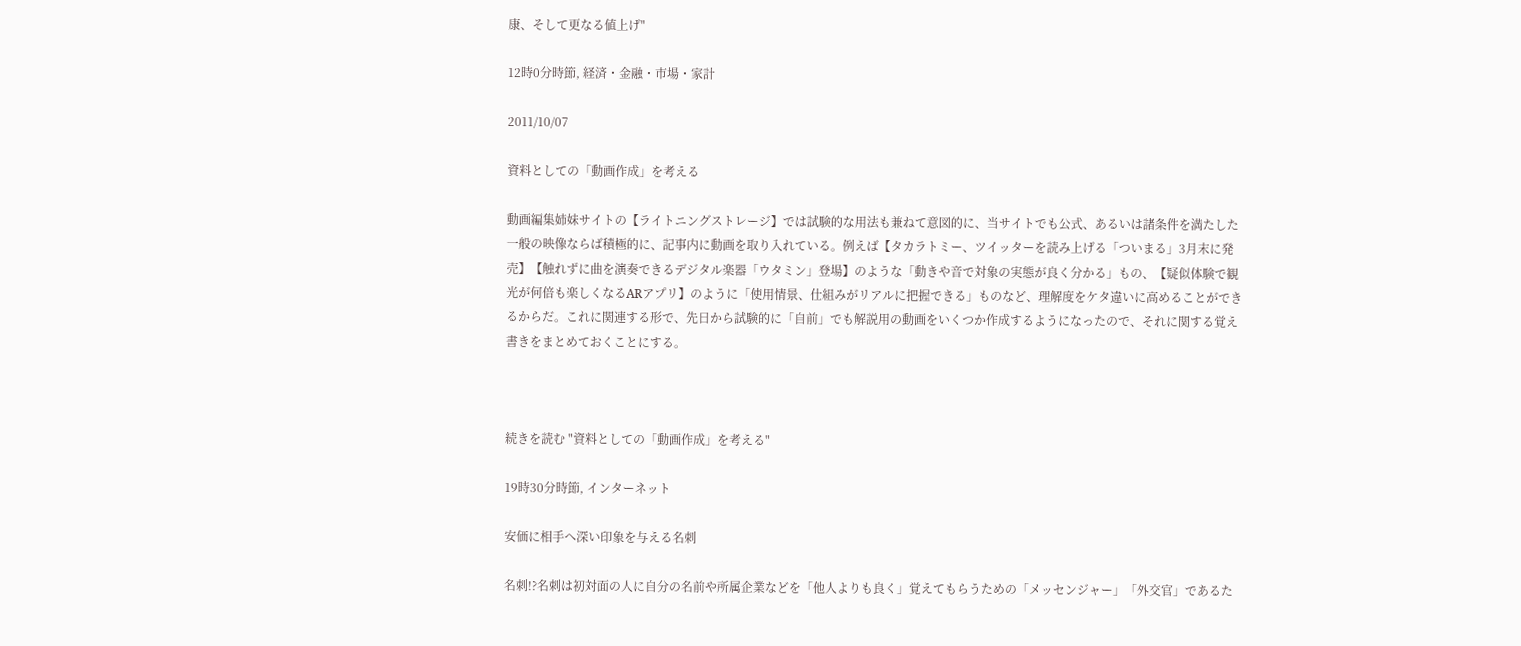康、そして更なる値上げ"

12時0分時節, 経済・金融・市場・家計

2011/10/07

資料としての「動画作成」を考える

動画編集姉妹サイトの【ライトニングストレージ】では試験的な用法も兼ねて意図的に、当サイトでも公式、あるいは諸条件を満たした一般の映像ならば積極的に、記事内に動画を取り入れている。例えば【タカラトミー、ツイッターを読み上げる「ついまる」3月末に発売】【触れずに曲を演奏できるデジタル楽器「ウタミン」登場】のような「動きや音で対象の実態が良く分かる」もの、【疑似体験で観光が何倍も楽しくなるARアプリ】のように「使用情景、仕組みがリアルに把握できる」ものなど、理解度をケタ違いに高めることができるからだ。これに関連する形で、先日から試験的に「自前」でも解説用の動画をいくつか作成するようになったので、それに関する覚え書きをまとめておくことにする。



続きを読む "資料としての「動画作成」を考える"

19時30分時節, インターネット

安価に相手へ深い印象を与える名刺

名刺!?名刺は初対面の人に自分の名前や所属企業などを「他人よりも良く」覚えてもらうための「メッセンジャー」「外交官」であるた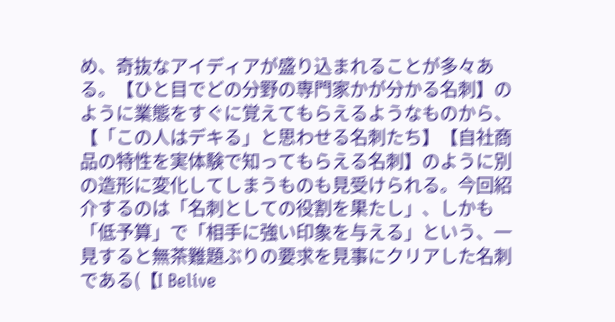め、奇抜なアイディアが盛り込まれることが多々ある。【ひと目でどの分野の専門家かが分かる名刺】のように業態をすぐに覚えてもらえるようなものから、【「この人はデキる」と思わせる名刺たち】【自社商品の特性を実体験で知ってもらえる名刺】のように別の造形に変化してしまうものも見受けられる。今回紹介するのは「名刺としての役割を果たし」、しかも「低予算」で「相手に強い印象を与える」という、一見すると無茶難題ぶりの要求を見事にクリアした名刺である(【I Belive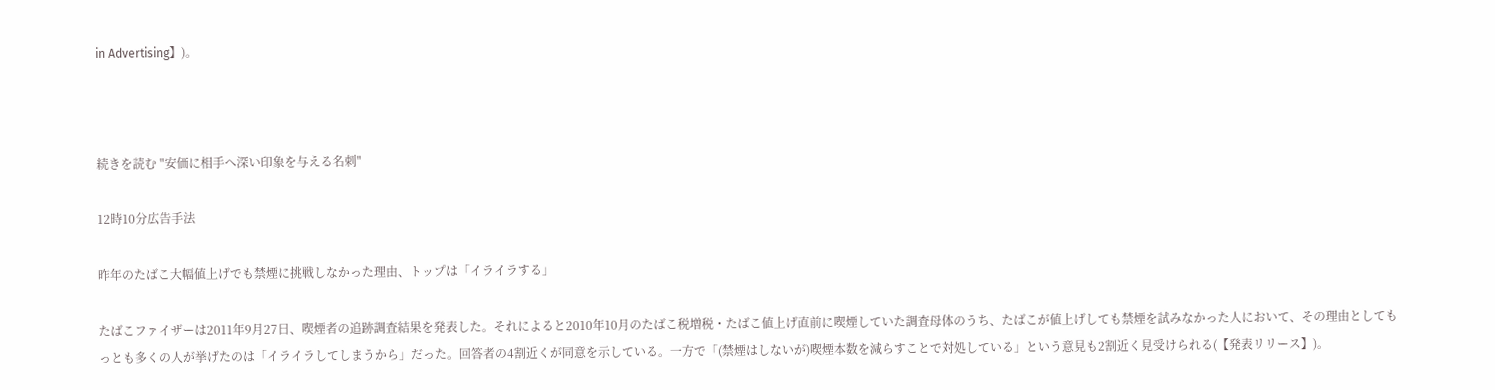in Advertising】)。



続きを読む "安価に相手へ深い印象を与える名刺"

12時10分広告手法

昨年のたばこ大幅値上げでも禁煙に挑戦しなかった理由、トップは「イライラする」

たばこファイザーは2011年9月27日、喫煙者の追跡調査結果を発表した。それによると2010年10月のたばこ税増税・たばこ値上げ直前に喫煙していた調査母体のうち、たばこが値上げしても禁煙を試みなかった人において、その理由としてもっとも多くの人が挙げたのは「イライラしてしまうから」だった。回答者の4割近くが同意を示している。一方で「(禁煙はしないが)喫煙本数を減らすことで対処している」という意見も2割近く見受けられる(【発表リリース】)。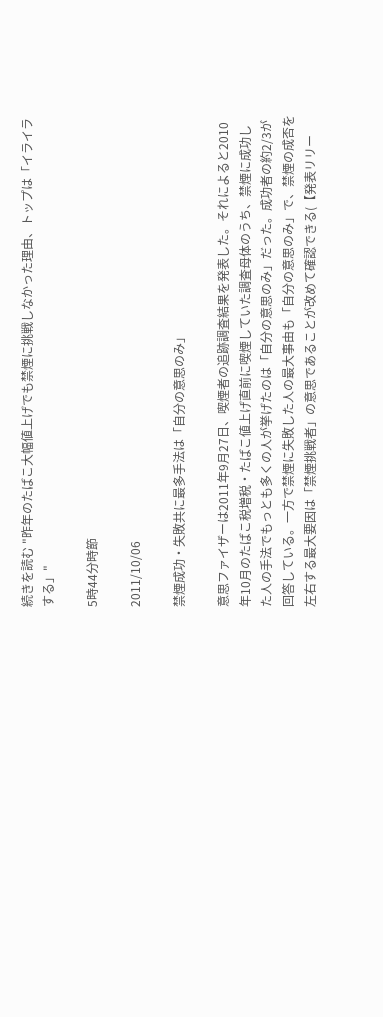続きを読む "昨年のたばこ大幅値上げでも禁煙に挑戦しなかった理由、トップは「イライラする」"

5時44分時節

2011/10/06

禁煙成功・失敗共に最多手法は「自分の意思のみ」

意思ファイザーは2011年9月27日、喫煙者の追跡調査結果を発表した。それによると2010年10月のたばこ税増税・たばこ値上げ直前に喫煙していた調査母体のうち、禁煙に成功した人の手法でもっとも多くの人が挙げたのは「自分の意思のみ」だった。成功者の約2/3が回答している。一方で禁煙に失敗した人の最大事由も「自分の意思のみ」で、禁煙の成否を左右する最大要因は「禁煙挑戦者」の意思であることが改めて確認できる(【発表リリー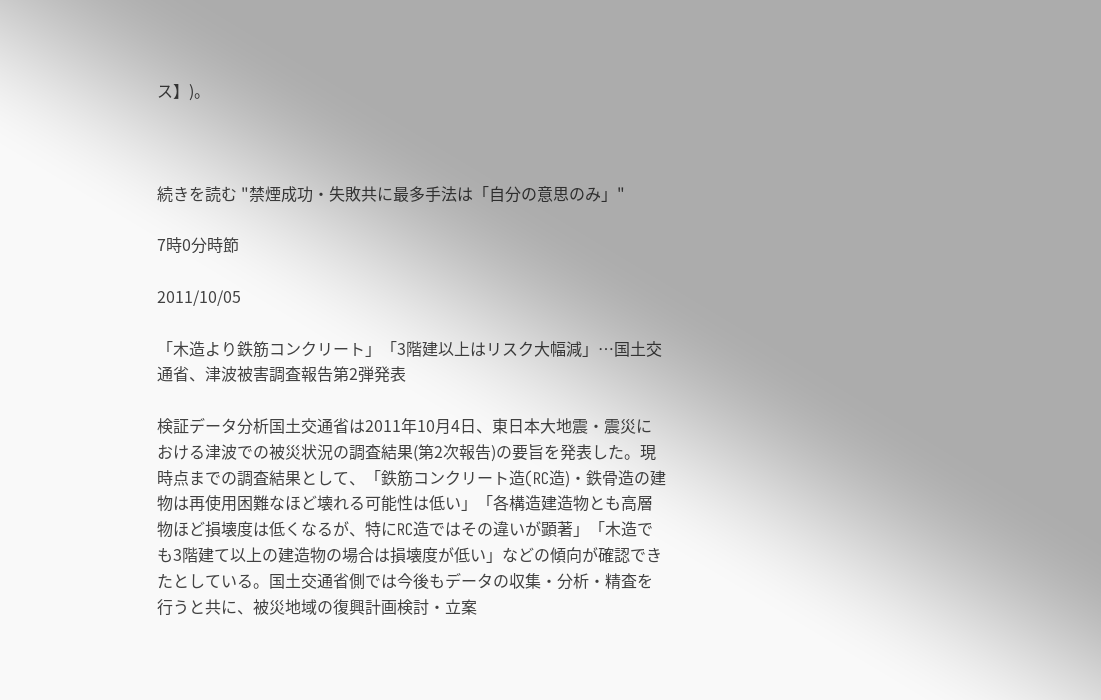ス】)。



続きを読む "禁煙成功・失敗共に最多手法は「自分の意思のみ」"

7時0分時節

2011/10/05

「木造より鉄筋コンクリート」「3階建以上はリスク大幅減」…国土交通省、津波被害調査報告第2弾発表

検証データ分析国土交通省は2011年10月4日、東日本大地震・震災における津波での被災状況の調査結果(第2次報告)の要旨を発表した。現時点までの調査結果として、「鉄筋コンクリート造(RC造)・鉄骨造の建物は再使用困難なほど壊れる可能性は低い」「各構造建造物とも高層物ほど損壊度は低くなるが、特にRC造ではその違いが顕著」「木造でも3階建て以上の建造物の場合は損壊度が低い」などの傾向が確認できたとしている。国土交通省側では今後もデータの収集・分析・精査を行うと共に、被災地域の復興計画検討・立案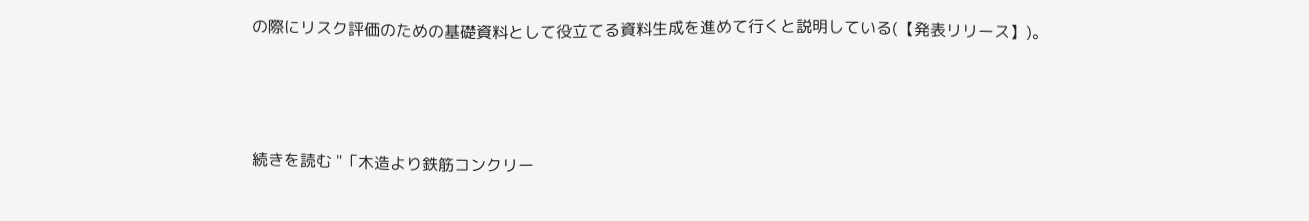の際にリスク評価のための基礎資料として役立てる資料生成を進めて行くと説明している(【発表リリース】)。



続きを読む "「木造より鉄筋コンクリー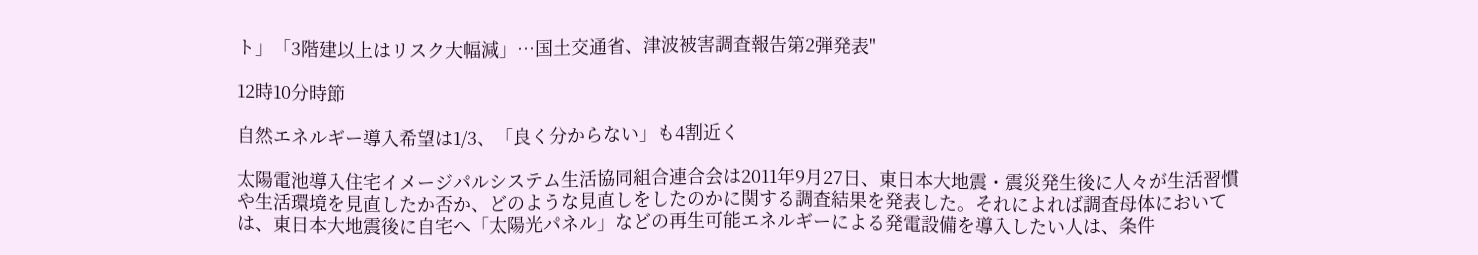ト」「3階建以上はリスク大幅減」…国土交通省、津波被害調査報告第2弾発表"

12時10分時節

自然エネルギー導入希望は1/3、「良く分からない」も4割近く

太陽電池導入住宅イメージパルシステム生活協同組合連合会は2011年9月27日、東日本大地震・震災発生後に人々が生活習慣や生活環境を見直したか否か、どのような見直しをしたのかに関する調査結果を発表した。それによれば調査母体においては、東日本大地震後に自宅へ「太陽光パネル」などの再生可能エネルギーによる発電設備を導入したい人は、条件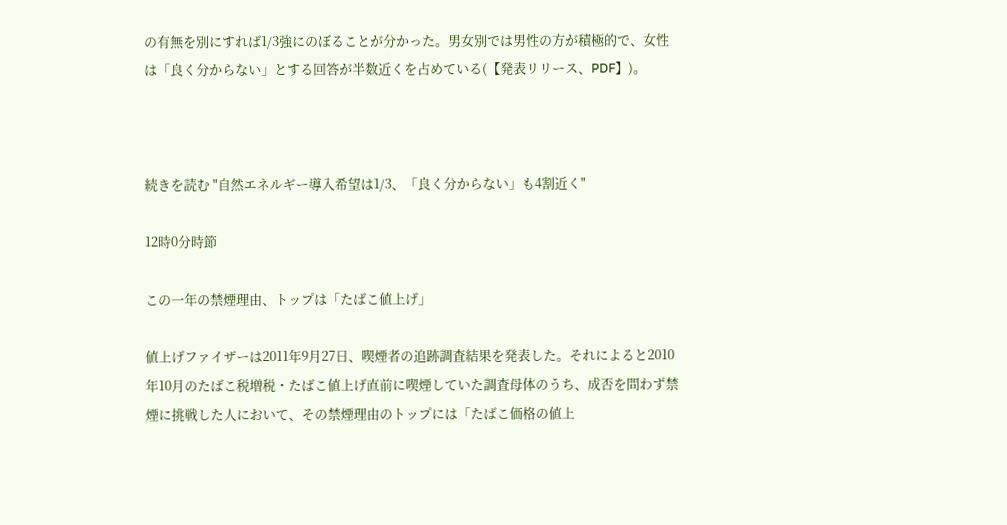の有無を別にすれば1/3強にのぼることが分かった。男女別では男性の方が積極的で、女性は「良く分からない」とする回答が半数近くを占めている(【発表リリース、PDF】)。



続きを読む "自然エネルギー導入希望は1/3、「良く分からない」も4割近く"

12時0分時節

この一年の禁煙理由、トップは「たばこ値上げ」

値上げファイザーは2011年9月27日、喫煙者の追跡調査結果を発表した。それによると2010年10月のたばこ税増税・たばこ値上げ直前に喫煙していた調査母体のうち、成否を問わず禁煙に挑戦した人において、その禁煙理由のトップには「たばこ価格の値上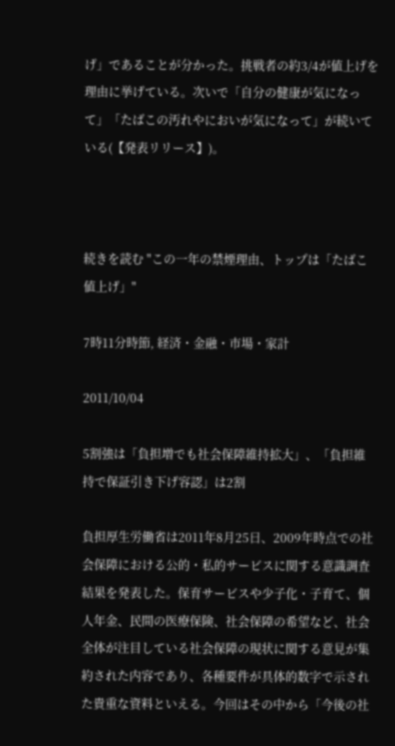げ」であることが分かった。挑戦者の約3/4が値上げを理由に挙げている。次いで「自分の健康が気になって」「たばこの汚れやにおいが気になって」が続いている(【発表リリース】)。



続きを読む "この一年の禁煙理由、トップは「たばこ値上げ」"

7時11分時節, 経済・金融・市場・家計

2011/10/04

5割強は「負担増でも社会保障維持拡大」、「負担維持で保証引き下げ容認」は2割

負担厚生労働省は2011年8月25日、2009年時点での社会保障における公的・私的サービスに関する意識調査結果を発表した。保育サービスや少子化・子育て、個人年金、民間の医療保険、社会保障の希望など、社会全体が注目している社会保障の現状に関する意見が集約された内容であり、各種要件が具体的数字で示された貴重な資料といえる。今回はその中から「今後の社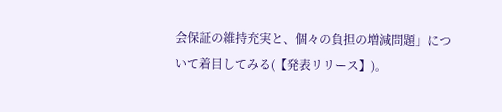会保証の維持充実と、個々の負担の増減問題」について着目してみる(【発表リリース】)。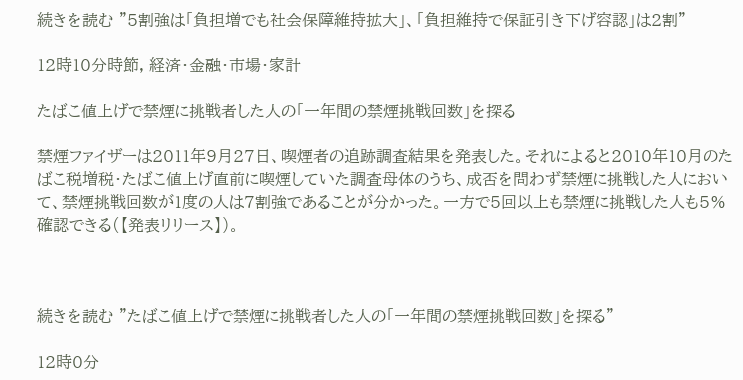続きを読む "5割強は「負担増でも社会保障維持拡大」、「負担維持で保証引き下げ容認」は2割"

12時10分時節, 経済・金融・市場・家計

たばこ値上げで禁煙に挑戦者した人の「一年間の禁煙挑戦回数」を探る

禁煙ファイザーは2011年9月27日、喫煙者の追跡調査結果を発表した。それによると2010年10月のたばこ税増税・たばこ値上げ直前に喫煙していた調査母体のうち、成否を問わず禁煙に挑戦した人において、禁煙挑戦回数が1度の人は7割強であることが分かった。一方で5回以上も禁煙に挑戦した人も5%確認できる(【発表リリース】)。



続きを読む "たばこ値上げで禁煙に挑戦者した人の「一年間の禁煙挑戦回数」を探る"

12時0分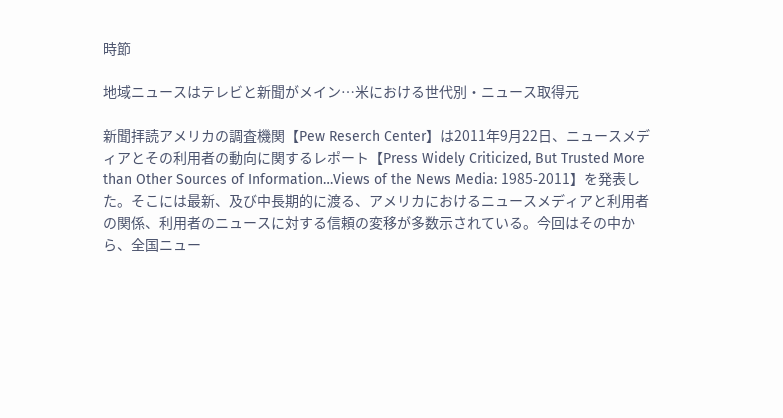時節

地域ニュースはテレビと新聞がメイン…米における世代別・ニュース取得元

新聞拝読アメリカの調査機関【Pew Reserch Center】は2011年9月22日、ニュースメディアとその利用者の動向に関するレポート【Press Widely Criticized, But Trusted More than Other Sources of Information…Views of the News Media: 1985-2011】を発表した。そこには最新、及び中長期的に渡る、アメリカにおけるニュースメディアと利用者の関係、利用者のニュースに対する信頼の変移が多数示されている。今回はその中から、全国ニュー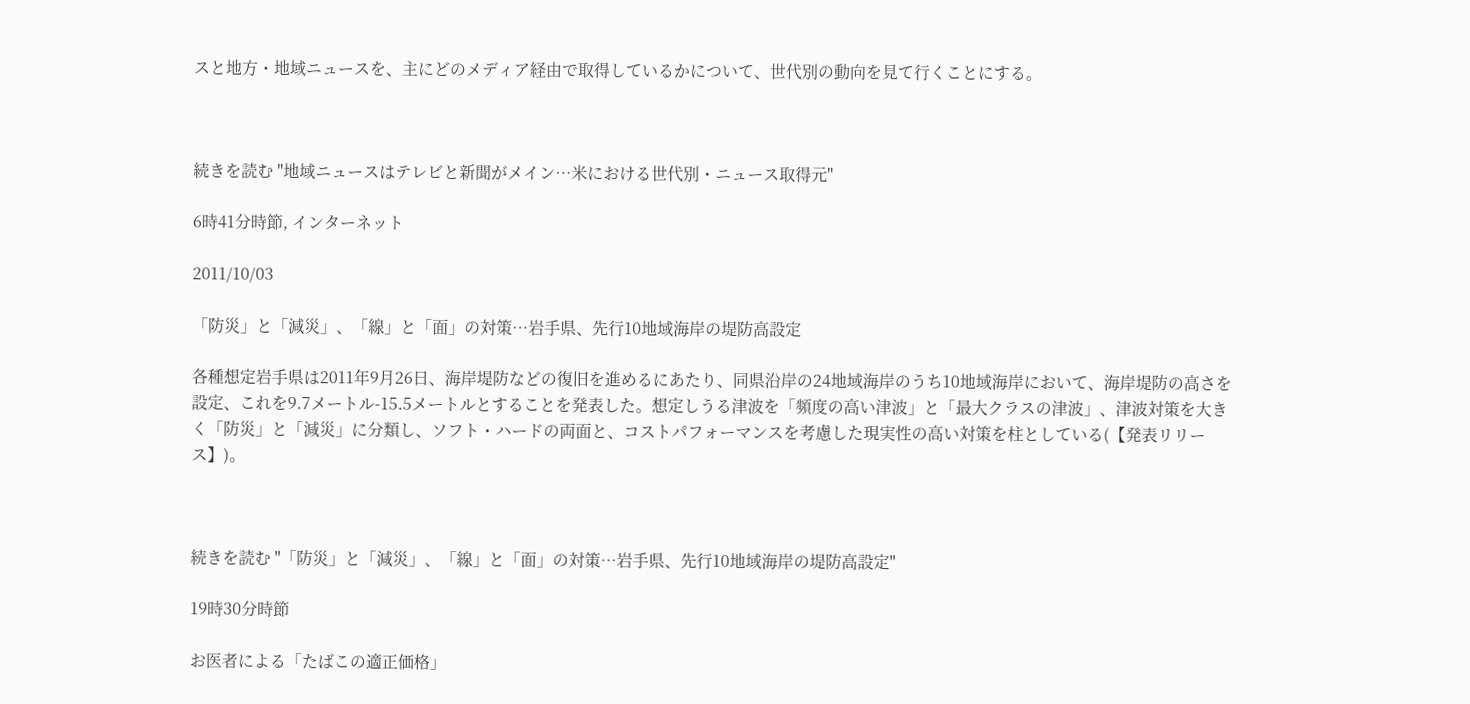スと地方・地域ニュースを、主にどのメディア経由で取得しているかについて、世代別の動向を見て行くことにする。



続きを読む "地域ニュースはテレビと新聞がメイン…米における世代別・ニュース取得元"

6時41分時節, インターネット

2011/10/03

「防災」と「減災」、「線」と「面」の対策…岩手県、先行10地域海岸の堤防高設定

各種想定岩手県は2011年9月26日、海岸堤防などの復旧を進めるにあたり、同県沿岸の24地域海岸のうち10地域海岸において、海岸堤防の高さを設定、これを9.7メートル-15.5メートルとすることを発表した。想定しうる津波を「頻度の高い津波」と「最大クラスの津波」、津波対策を大きく「防災」と「減災」に分類し、ソフト・ハードの両面と、コストパフォーマンスを考慮した現実性の高い対策を柱としている(【発表リリース】)。



続きを読む "「防災」と「減災」、「線」と「面」の対策…岩手県、先行10地域海岸の堤防高設定"

19時30分時節

お医者による「たばこの適正価格」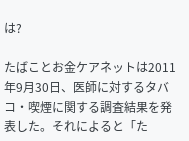は?

たばことお金ケアネットは2011年9月30日、医師に対するタバコ・喫煙に関する調査結果を発表した。それによると「た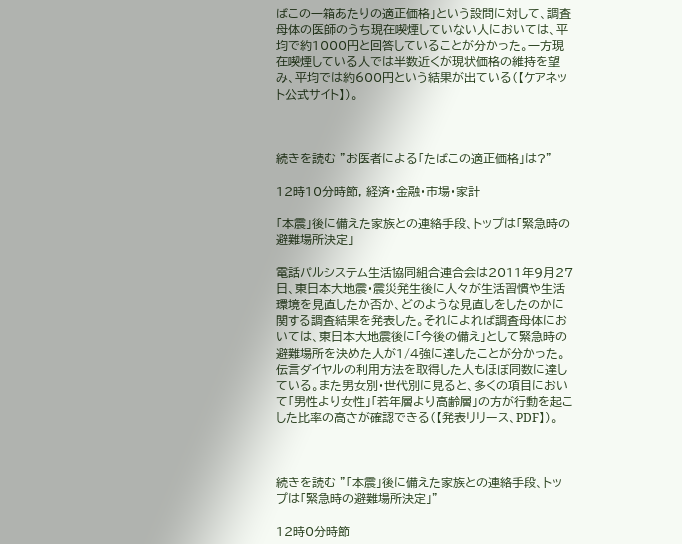ばこの一箱あたりの適正価格」という設問に対して、調査母体の医師のうち現在喫煙していない人においては、平均で約1000円と回答していることが分かった。一方現在喫煙している人では半数近くが現状価格の維持を望み、平均では約600円という結果が出ている(【ケアネット公式サイト】)。



続きを読む "お医者による「たばこの適正価格」は?"

12時10分時節, 経済・金融・市場・家計

「本震」後に備えた家族との連絡手段、トップは「緊急時の避難場所決定」

電話パルシステム生活協同組合連合会は2011年9月27日、東日本大地震・震災発生後に人々が生活習慣や生活環境を見直したか否か、どのような見直しをしたのかに関する調査結果を発表した。それによれば調査母体においては、東日本大地震後に「今後の備え」として緊急時の避難場所を決めた人が1/4強に達したことが分かった。伝言ダイヤルの利用方法を取得した人もほぼ同数に達している。また男女別・世代別に見ると、多くの項目において「男性より女性」「若年層より高齢層」の方が行動を起こした比率の高さが確認できる(【発表リリース、PDF】)。



続きを読む "「本震」後に備えた家族との連絡手段、トップは「緊急時の避難場所決定」"

12時0分時節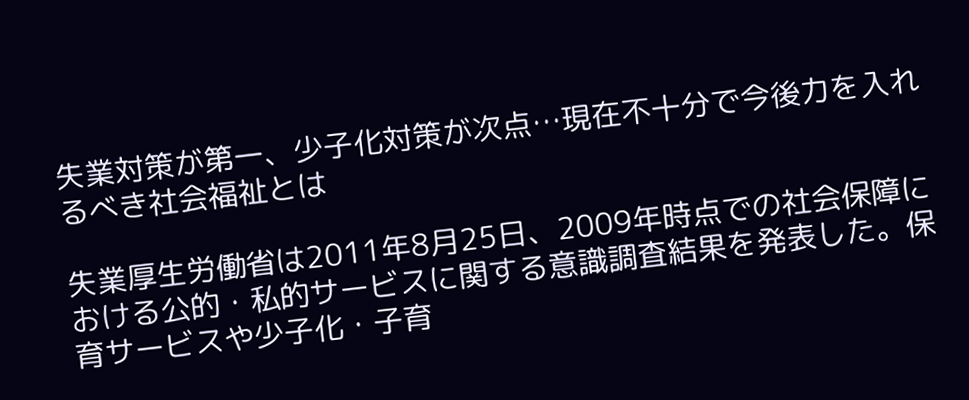失業対策が第一、少子化対策が次点…現在不十分で今後力を入れるべき社会福祉とは

失業厚生労働省は2011年8月25日、2009年時点での社会保障における公的・私的サービスに関する意識調査結果を発表した。保育サービスや少子化・子育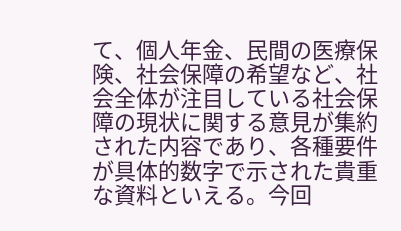て、個人年金、民間の医療保険、社会保障の希望など、社会全体が注目している社会保障の現状に関する意見が集約された内容であり、各種要件が具体的数字で示された貴重な資料といえる。今回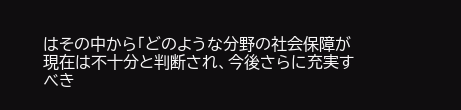はその中から「どのような分野の社会保障が現在は不十分と判断され、今後さらに充実すべき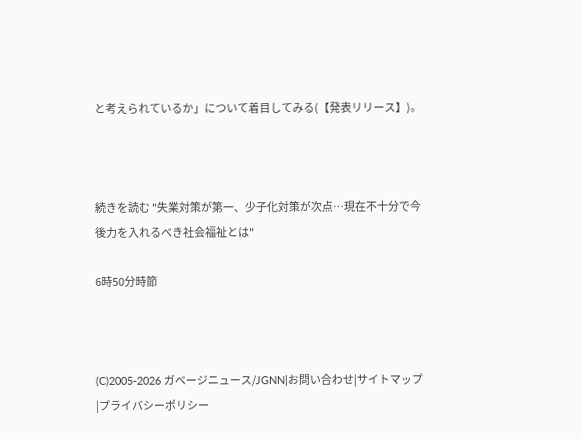と考えられているか」について着目してみる(【発表リリース】)。



続きを読む "失業対策が第一、少子化対策が次点…現在不十分で今後力を入れるべき社会福祉とは"

6時50分時節



(C)2005-2026 ガベージニュース/JGNN|お問い合わせ|サイトマップ|プライバシーポリシー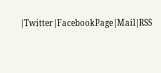|Twitter|FacebookPage|Mail|RSS